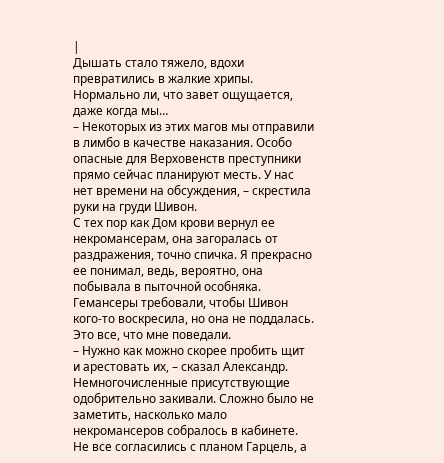|
Дышать стало тяжело, вдохи превратились в жалкие хрипы. Нормально ли, что завет ощущается, даже когда мы…
– Некоторых из этих магов мы отправили в лимбо в качестве наказания. Особо опасные для Верховенств преступники прямо сейчас планируют месть. У нас нет времени на обсуждения, – скрестила руки на груди Шивон.
С тех пор как Дом крови вернул ее некромансерам, она загоралась от раздражения, точно спичка. Я прекрасно ее понимал, ведь, вероятно, она побывала в пыточной особняка. Гемансеры требовали, чтобы Шивон кого-то воскресила, но она не поддалась. Это все, что мне поведали.
– Нужно как можно скорее пробить щит и арестовать их, – сказал Александр.
Немногочисленные присутствующие одобрительно закивали. Сложно было не заметить, насколько мало некромансеров собралось в кабинете. Не все согласились с планом Гарцель, а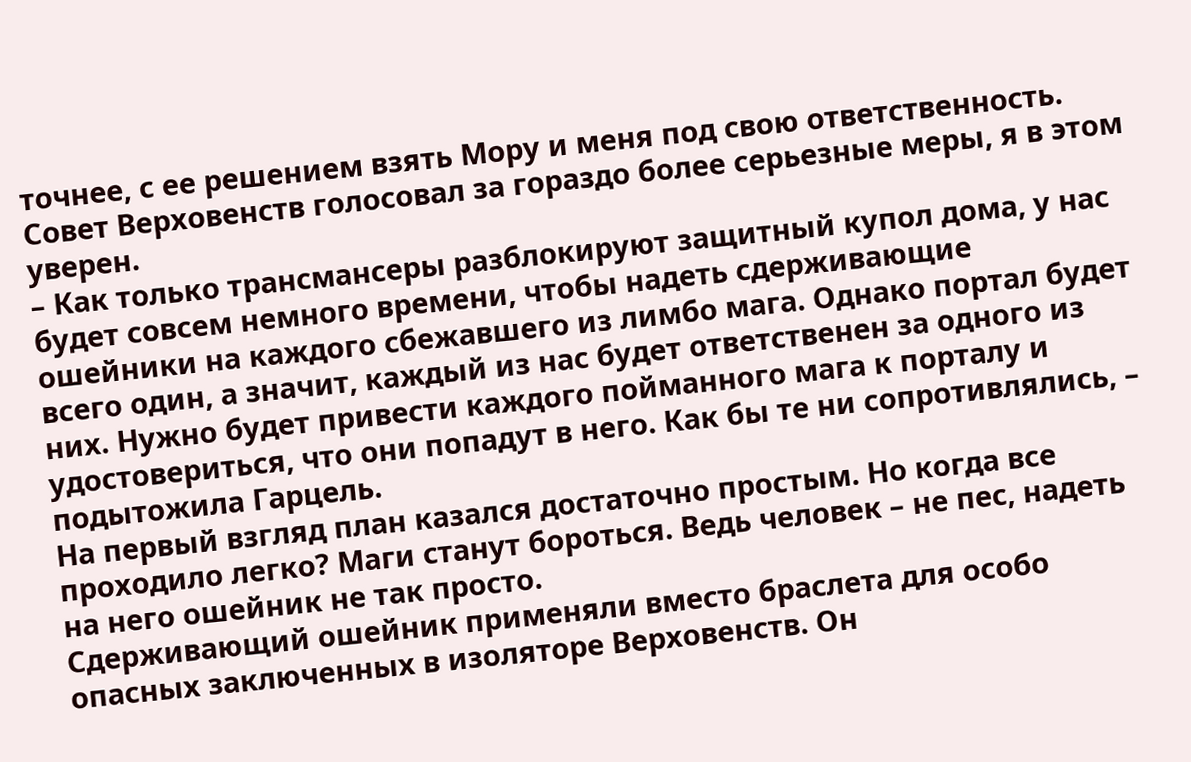точнее, с ее решением взять Мору и меня под свою ответственность. Совет Верховенств голосовал за гораздо более серьезные меры, я в этом уверен.
– Как только трансмансеры разблокируют защитный купол дома, у нас будет совсем немного времени, чтобы надеть сдерживающие ошейники на каждого сбежавшего из лимбо мага. Однако портал будет всего один, а значит, каждый из нас будет ответственен за одного из них. Нужно будет привести каждого пойманного мага к порталу и удостовериться, что они попадут в него. Как бы те ни сопротивлялись, – подытожила Гарцель.
На первый взгляд план казался достаточно простым. Но когда все проходило легко? Маги станут бороться. Ведь человек – не пес, надеть на него ошейник не так просто.
Сдерживающий ошейник применяли вместо браслета для особо опасных заключенных в изоляторе Верховенств. Он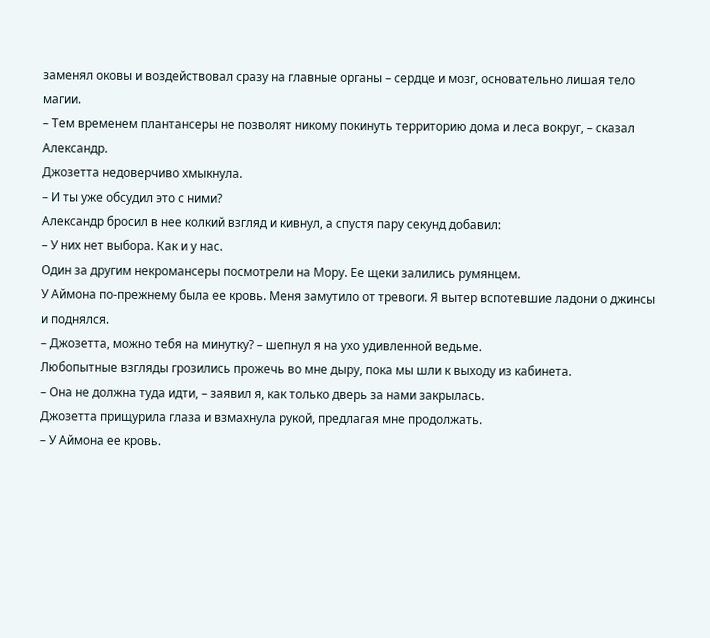заменял оковы и воздействовал сразу на главные органы – сердце и мозг, основательно лишая тело магии.
– Тем временем плантансеры не позволят никому покинуть территорию дома и леса вокруг, – сказал Александр.
Джозетта недоверчиво хмыкнула.
– И ты уже обсудил это с ними?
Александр бросил в нее колкий взгляд и кивнул, а спустя пару секунд добавил:
– У них нет выбора. Как и у нас.
Один за другим некромансеры посмотрели на Мору. Ее щеки залились румянцем.
У Аймона по-прежнему была ее кровь. Меня замутило от тревоги. Я вытер вспотевшие ладони о джинсы и поднялся.
– Джозетта, можно тебя на минутку? – шепнул я на ухо удивленной ведьме.
Любопытные взгляды грозились прожечь во мне дыру, пока мы шли к выходу из кабинета.
– Она не должна туда идти, – заявил я, как только дверь за нами закрылась.
Джозетта прищурила глаза и взмахнула рукой, предлагая мне продолжать.
– У Аймона ее кровь.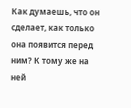Как думаешь, что он сделает, как только она появится перед ним? К тому же на ней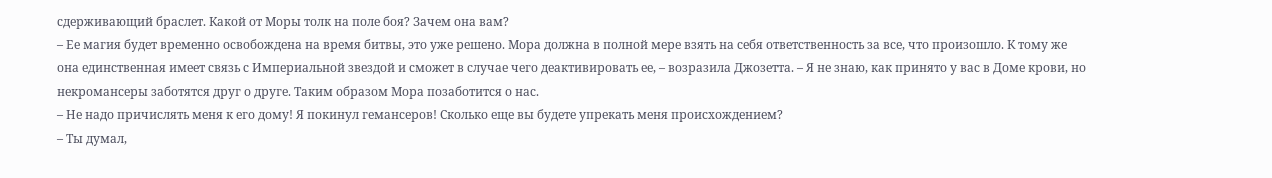сдерживающий браслет. Какой от Моры толк на поле боя? Зачем она вам?
– Ее магия будет временно освобождена на время битвы, это уже решено. Мора должна в полной мере взять на себя ответственность за все, что произошло. К тому же она единственная имеет связь с Империальной звездой и сможет в случае чего деактивировать ее, – возразила Джозетта. – Я не знаю, как принято у вас в Доме крови, но некромансеры заботятся друг о друге. Таким образом Мора позаботится о нас.
– Не надо причислять меня к его дому! Я покинул гемансеров! Сколько еще вы будете упрекать меня происхождением?
– Ты думал,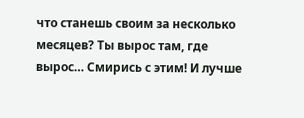что станешь своим за несколько месяцев? Ты вырос там, где вырос… Смирись с этим! И лучше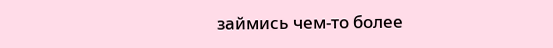займись чем-то более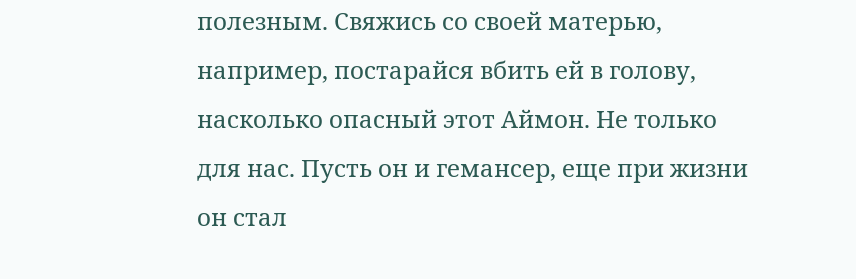полезным. Свяжись со своей матерью, например, постарайся вбить ей в голову, насколько опасный этот Аймон. Не только для нас. Пусть он и гемансер, еще при жизни он стал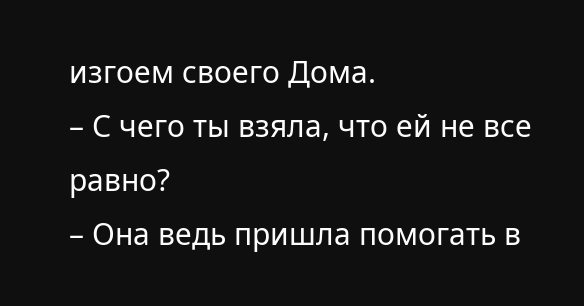изгоем своего Дома.
– С чего ты взяла, что ей не все равно?
– Она ведь пришла помогать в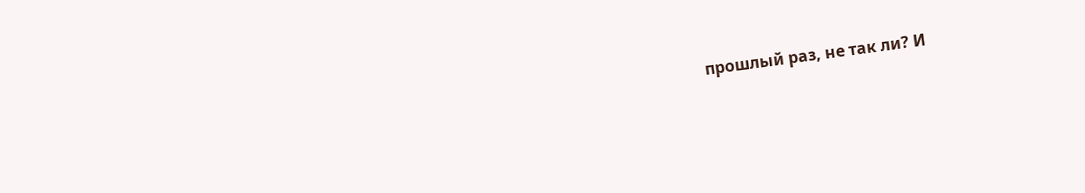прошлый раз, не так ли? И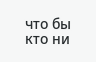что бы кто ни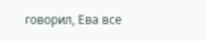говорил, Ева все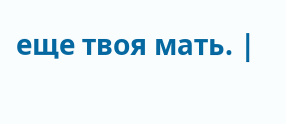еще твоя мать. |